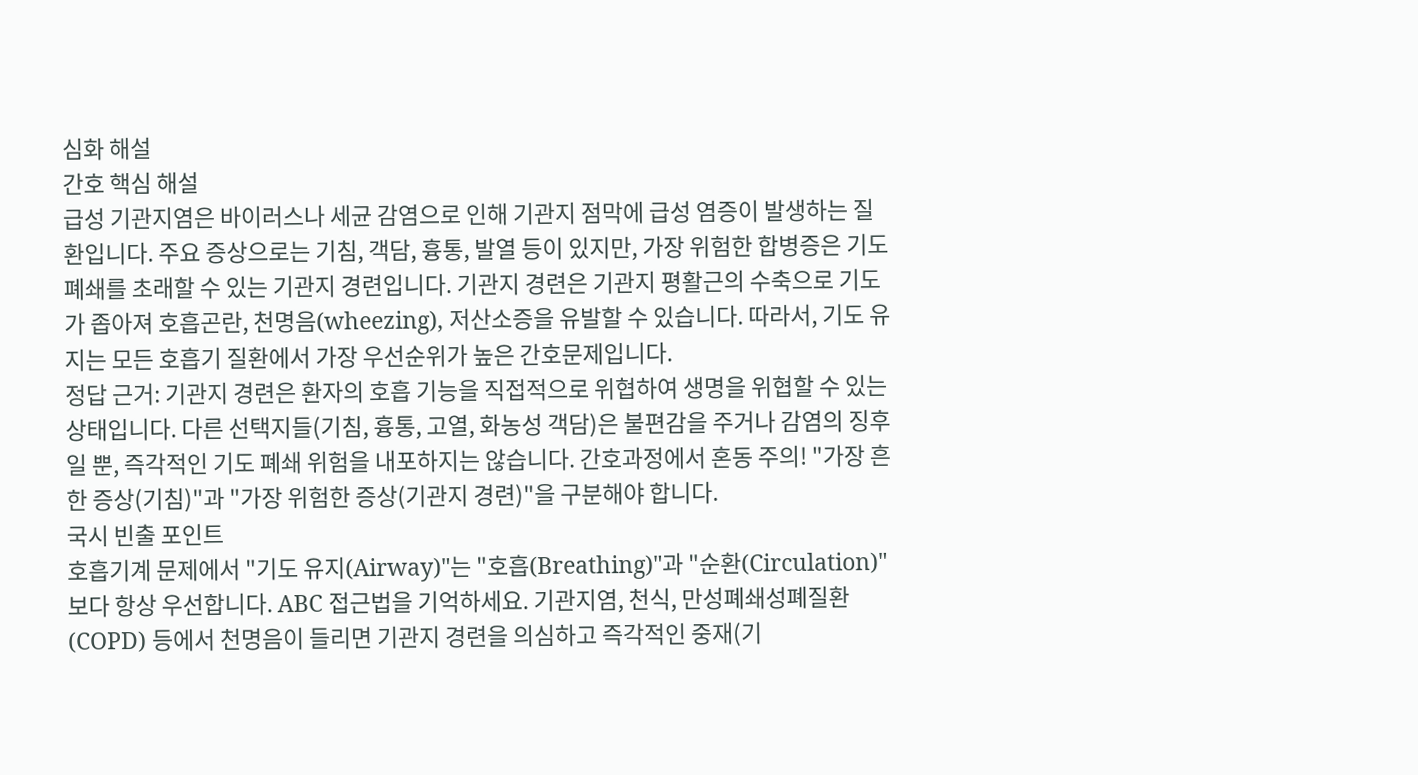심화 해설
간호 핵심 해설
급성 기관지염은 바이러스나 세균 감염으로 인해 기관지 점막에 급성 염증이 발생하는 질환입니다. 주요 증상으로는 기침, 객담, 흉통, 발열 등이 있지만, 가장 위험한 합병증은 기도 폐쇄를 초래할 수 있는 기관지 경련입니다. 기관지 경련은 기관지 평활근의 수축으로 기도가 좁아져 호흡곤란, 천명음(wheezing), 저산소증을 유발할 수 있습니다. 따라서, 기도 유지는 모든 호흡기 질환에서 가장 우선순위가 높은 간호문제입니다.
정답 근거: 기관지 경련은 환자의 호흡 기능을 직접적으로 위협하여 생명을 위협할 수 있는 상태입니다. 다른 선택지들(기침, 흉통, 고열, 화농성 객담)은 불편감을 주거나 감염의 징후일 뿐, 즉각적인 기도 폐쇄 위험을 내포하지는 않습니다. 간호과정에서 혼동 주의! "가장 흔한 증상(기침)"과 "가장 위험한 증상(기관지 경련)"을 구분해야 합니다.
국시 빈출 포인트
호흡기계 문제에서 "기도 유지(Airway)"는 "호흡(Breathing)"과 "순환(Circulation)"보다 항상 우선합니다. ABC 접근법을 기억하세요. 기관지염, 천식, 만성폐쇄성폐질환(COPD) 등에서 천명음이 들리면 기관지 경련을 의심하고 즉각적인 중재(기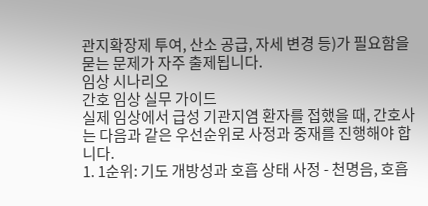관지확장제 투여, 산소 공급, 자세 변경 등)가 필요함을 묻는 문제가 자주 출제됩니다.
임상 시나리오
간호 임상 실무 가이드
실제 임상에서 급성 기관지염 환자를 접했을 때, 간호사는 다음과 같은 우선순위로 사정과 중재를 진행해야 합니다.
1. 1순위: 기도 개방성과 호흡 상태 사정 - 천명음, 호흡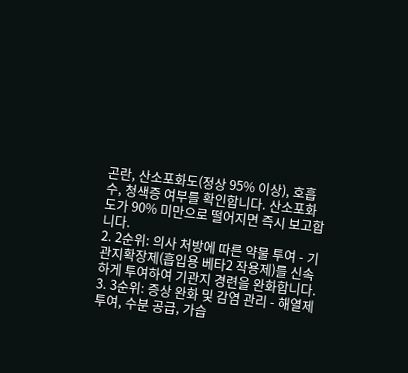곤란, 산소포화도(정상 95% 이상), 호흡수, 청색증 여부를 확인합니다. 산소포화도가 90% 미만으로 떨어지면 즉시 보고합니다.
2. 2순위: 의사 처방에 따른 약물 투여 - 기관지확장제(흡입용 베타2 작용제)를 신속하게 투여하여 기관지 경련을 완화합니다.
3. 3순위: 증상 완화 및 감염 관리 - 해열제 투여, 수분 공급, 가습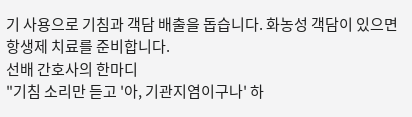기 사용으로 기침과 객담 배출을 돕습니다. 화농성 객담이 있으면 항생제 치료를 준비합니다.
선배 간호사의 한마디
"기침 소리만 듣고 '아, 기관지염이구나' 하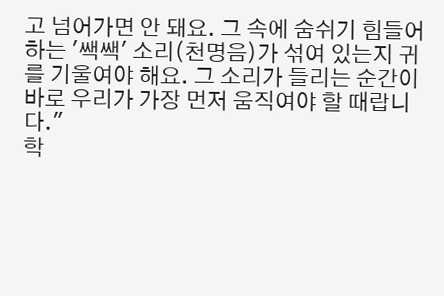고 넘어가면 안 돼요. 그 속에 숨쉬기 힘들어하는 '쌕쌕' 소리(천명음)가 섞여 있는지 귀를 기울여야 해요. 그 소리가 들리는 순간이 바로 우리가 가장 먼저 움직여야 할 때랍니다."
학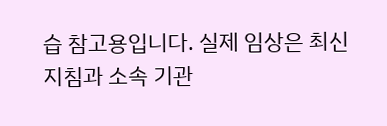습 참고용입니다. 실제 임상은 최신 지침과 소속 기관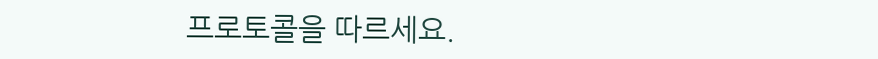프로토콜을 따르세요.